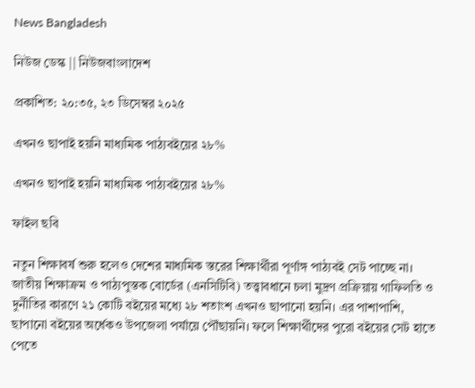News Bangladesh

নিউজ ডেস্ক || নিউজবাংলাদেশ

প্রকাশিত: ২০:৩৫, ২৩ ডিসেম্বর ২০২৫

এখনও ছাপাই হয়নি মাধ্যমিক পাঠ্যবইয়ের ২৮%

এখনও ছাপাই হয়নি মাধ্যমিক পাঠ্যবইয়ের ২৮%

ফাইল ছবি

নতুন শিক্ষাবর্ষ শুরু হলেও দেশের মাধ্যমিক স্তরের শিক্ষার্থীরা পূর্ণাঙ্গ পাঠ্যবই সেট পাচ্ছে না। জাতীয় শিক্ষাক্রম ও পাঠ্যপুস্তক বোর্ডের (এনসিটিবি) তত্ত্বাবধানে চলা মুদ্রণ প্রক্রিয়ায় গাফিলতি ও দুর্নীতির কারণে ২১ কোটি বইয়ের মধ্যে ২৮ শতাংশ এখনও ছাপানো হয়নি। এর পাশাপাশি, ছাপানো বইয়ের অর্ধেকও উপজেলা পর্যায়ে পৌঁছায়নি। ফলে শিক্ষার্থীদের পুরো বইয়ের সেট হাতে পেতে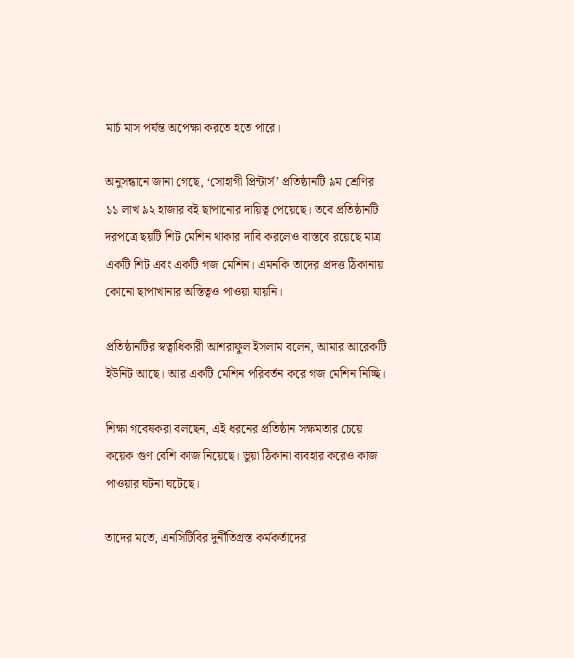মার্চ মাস পর্যন্ত অপেক্ষা করতে হতে পারে।

অনুসন্ধানে জানা গেছে, ‘সোহাগী প্রিন্টার্স’ প্রতিষ্ঠানটি ৯ম শ্রেণির ১১ লাখ ৯২ হাজার বই ছাপানোর দায়িত্ব পেয়েছে। তবে প্রতিষ্ঠানটি দরপত্রে ছয়টি শিট মেশিন থাকার দাবি করলেও বাস্তবে রয়েছে মাত্র একটি শিট এবং একটি গজ মেশিন। এমনকি তাদের প্রদত্ত ঠিকানায় কোনো ছাপাখানার অস্তিত্বও পাওয়া যায়নি।

প্রতিষ্ঠানটির স্বত্বাধিকারী আশরাফুল ইসলাম বলেন, আমার আরেকটি ইউনিট আছে। আর একটি মেশিন পরিবর্তন করে গজ মেশিন নিচ্ছি।

শিক্ষা গবেষকরা বলছেন, এই ধরনের প্রতিষ্ঠান সক্ষমতার চেয়ে কয়েক গুণ বেশি কাজ নিয়েছে। ভুয়া ঠিকানা ব্যবহার করেও কাজ পাওয়ার ঘটনা ঘটেছে।

তাদের মতে, এনসিটিবির দুর্নীতিগ্রস্ত কর্মকর্তাদের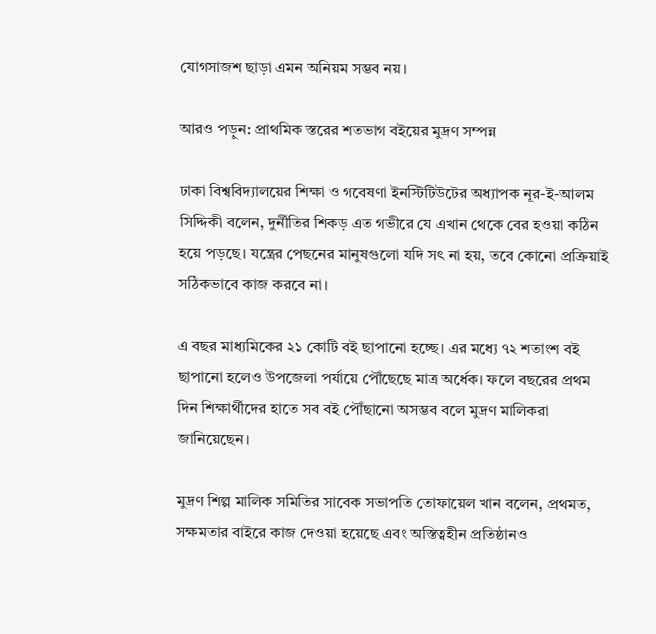যোগসাজশ ছাড়া এমন অনিয়ম সম্ভব নয়।

আরও পড়ুন: প্রাথমিক স্তরের শতভাগ বইয়ের মুদ্রণ সম্পন্ন

ঢাকা বিশ্ববিদ্যালয়ের শিক্ষা ও গবেষণা ইনস্টিটিউটের অধ্যাপক নূর-ই-আলম সিদ্দিকী বলেন, দুর্নীতির শিকড় এত গভীরে যে এখান থেকে বের হওয়া কঠিন হয়ে পড়ছে। যন্ত্রের পেছনের মানুষগুলো যদি সৎ না হয়, তবে কোনো প্রক্রিয়াই সঠিকভাবে কাজ করবে না।

এ বছর মাধ্যমিকের ২১ কোটি বই ছাপানো হচ্ছে। এর মধ্যে ৭২ শতাংশ বই ছাপানো হলেও উপজেলা পর্যায়ে পৌঁছেছে মাত্র অর্ধেক। ফলে বছরের প্রথম দিন শিক্ষার্থীদের হাতে সব বই পৌঁছানো অসম্ভব বলে মুদ্রণ মালিকরা জানিয়েছেন।

মুদ্রণ শিল্প মালিক সমিতির সাবেক সভাপতি তোফায়েল খান বলেন, প্রথমত, সক্ষমতার বাইরে কাজ দেওয়া হয়েছে এবং অস্তিত্বহীন প্রতিষ্ঠানও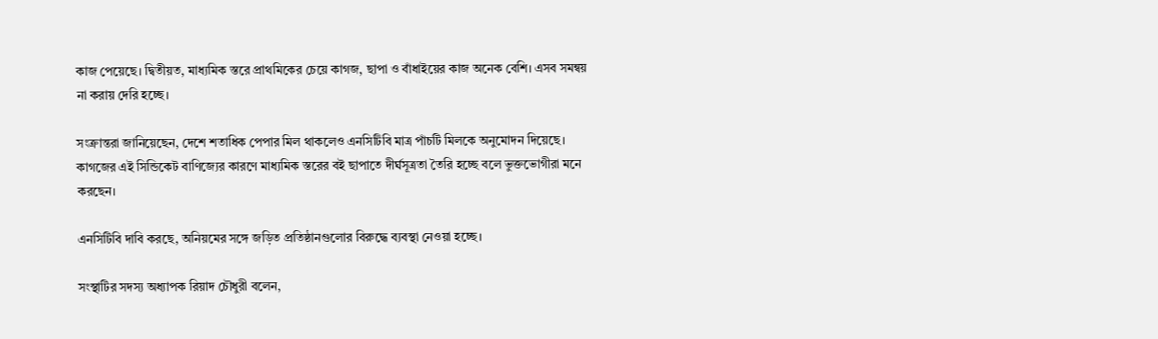কাজ পেয়েছে। দ্বিতীয়ত, মাধ্যমিক স্তরে প্রাথমিকের চেয়ে কাগজ, ছাপা ও বাঁধাইয়ের কাজ অনেক বেশি। এসব সমন্বয় না করায় দেরি হচ্ছে।

সংক্রান্তরা জানিয়েছেন, দেশে শতাধিক পেপার মিল থাকলেও এনসিটিবি মাত্র পাঁচটি মিলকে অনুমোদন দিয়েছে। কাগজের এই সিন্ডিকেট বাণিজ্যের কারণে মাধ্যমিক স্তরের বই ছাপাতে দীর্ঘসূত্রতা তৈরি হচ্ছে বলে ভুক্তভোগীরা মনে করছেন।

এনসিটিবি দাবি করছে, অনিয়মের সঙ্গে জড়িত প্রতিষ্ঠানগুলোর বিরুদ্ধে ব্যবস্থা নেওয়া হচ্ছে।

সংস্থাটির সদস্য অধ্যাপক রিয়াদ চৌধুরী বলেন,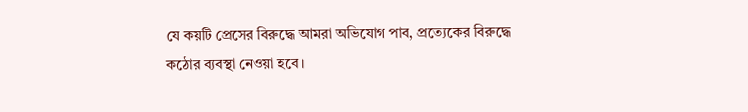যে কয়টি প্রেসের বিরুদ্ধে আমরা অভিযোগ পাব, প্রত্যেকের বিরুদ্ধে কঠোর ব্যবস্থা নেওয়া হবে।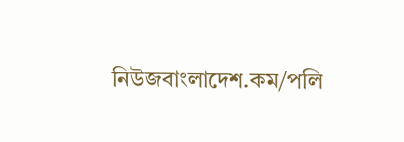নিউজবাংলাদেশ.কম/পলি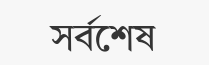সর্বশেষ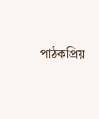পাঠকপ্রিয়